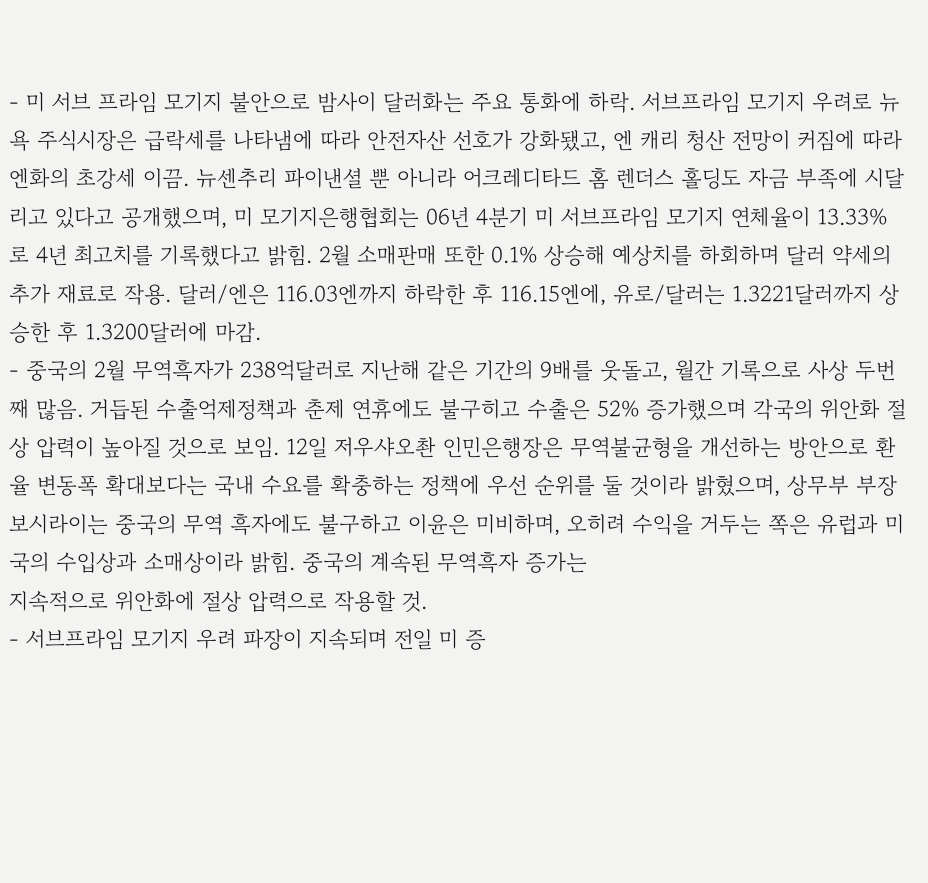- 미 서브 프라임 모기지 불안으로 밤사이 달러화는 주요 통화에 하락. 서브프라임 모기지 우려로 뉴욕 주식시장은 급락세를 나타냄에 따라 안전자산 선호가 강화됐고, 엔 캐리 청산 전망이 커짐에 따라 엔화의 초강세 이끔. 뉴센추리 파이낸셜 뿐 아니라 어크레디타드 홈 렌더스 홀딩도 자금 부족에 시달리고 있다고 공개했으며, 미 모기지은행협회는 06년 4분기 미 서브프라임 모기지 연체율이 13.33%로 4년 최고치를 기록했다고 밝힘. 2월 소매판매 또한 0.1% 상승해 예상치를 하회하며 달러 약세의 추가 재료로 작용. 달러/엔은 116.03엔까지 하락한 후 116.15엔에, 유로/달러는 1.3221달러까지 상승한 후 1.3200달러에 마감.
- 중국의 2월 무역흑자가 238억달러로 지난해 같은 기간의 9배를 웃돌고, 월간 기록으로 사상 두번째 많음. 거듭된 수출억제정책과 춘제 연휴에도 불구히고 수출은 52% 증가했으며 각국의 위안화 절상 압력이 높아질 것으로 보임. 12일 저우샤오촨 인민은행장은 무역불균형을 개선하는 방안으로 환율 변동폭 확대보다는 국내 수요를 확충하는 정책에 우선 순위를 둘 것이라 밝혔으며, 상무부 부장 보시라이는 중국의 무역 흑자에도 불구하고 이윤은 미비하며, 오히려 수익을 거두는 쪽은 유럽과 미국의 수입상과 소매상이라 밝힘. 중국의 계속된 무역흑자 증가는
지속적으로 위안화에 절상 압력으로 작용할 것.
- 서브프라임 모기지 우려 파장이 지속되며 전일 미 증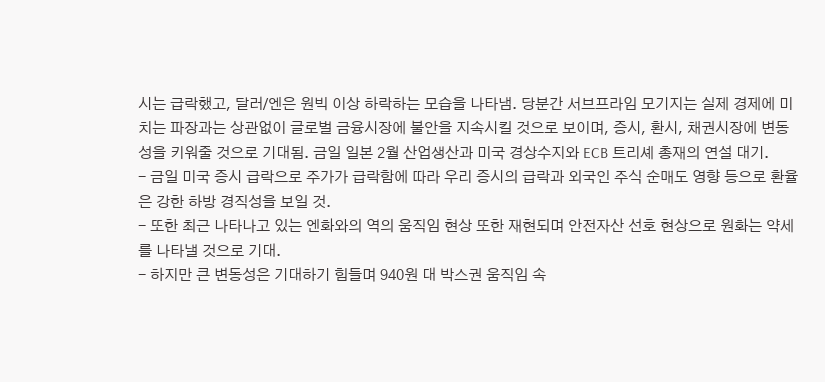시는 급락했고, 달러/엔은 원빅 이상 하락하는 모습을 나타냄. 당분간 서브프라임 모기지는 실제 경제에 미치는 파장과는 상관없이 글로벌 금융시장에 불안을 지속시킬 것으로 보이며, 증시, 환시, 채권시장에 변동성을 키워줄 것으로 기대됨. 금일 일본 2월 산업생산과 미국 경상수지와 ECB 트리셰 총재의 연설 대기.
- 금일 미국 증시 급락으로 주가가 급락함에 따라 우리 증시의 급락과 외국인 주식 순매도 영향 등으로 환율은 강한 하방 경직성을 보일 것.
- 또한 최근 나타나고 있는 엔화와의 역의 움직임 현상 또한 재현되며 안전자산 선호 현상으로 원화는 약세를 나타낼 것으로 기대.
- 하지만 큰 변동성은 기대하기 힘들며 940원 대 박스권 움직임 속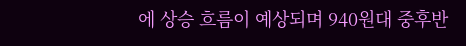에 상승 흐름이 예상되며 940원대 중후반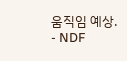움직임 예상.
- NDF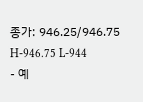종가: 946.25/946.75 H-946.75 L-944
- 예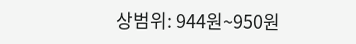상범위: 944원~950원